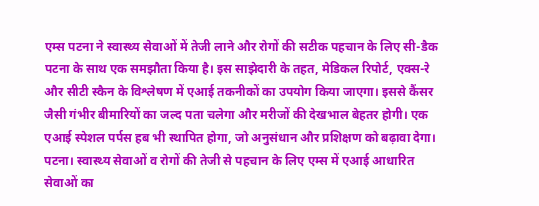एम्स पटना ने स्वास्थ्य सेवाओं में तेजी लाने और रोगों की सटीक पहचान के लिए सी-डैक पटना के साथ एक समझौता किया है। इस साझेदारी के तहत, मेडिकल रिपोर्ट, एक्स-रे और सीटी स्कैन के विश्लेषण में एआई तकनीकों का उपयोग किया जाएगा। इससे कैंसर जैसी गंभीर बीमारियों का जल्द पता चलेगा और मरीजों की देखभाल बेहतर होगी। एक एआई स्पेशल पर्पस हब भी स्थापित होगा, जो अनुसंधान और प्रशिक्षण को बढ़ावा देगा।
पटना। स्वास्थ्य सेवाओं व रोगों की तेजी से पहचान के लिए एम्स में एआई आधारित सेवाओं का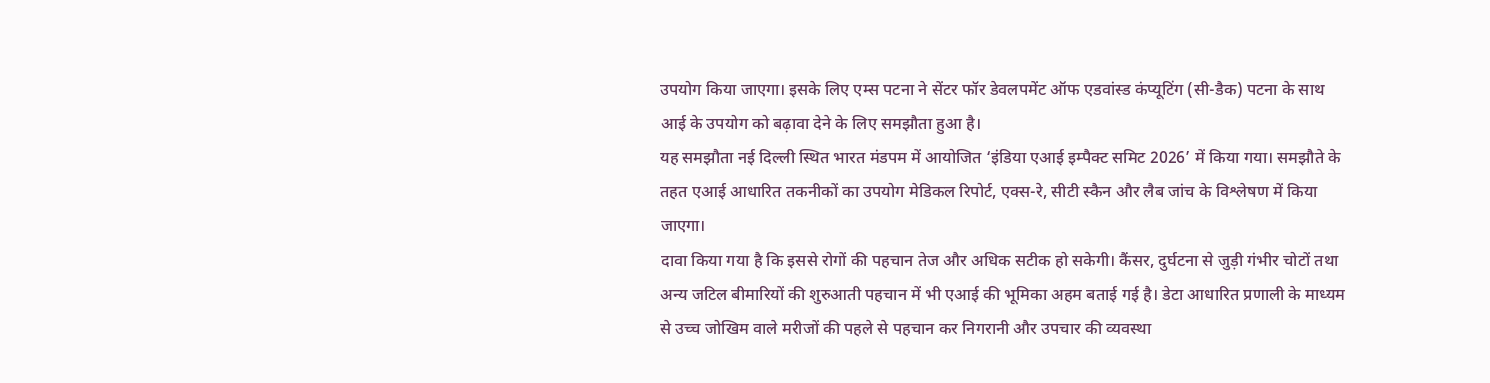उपयोग किया जाएगा। इसके लिए एम्स पटना ने सेंटर फॉर डेवलपमेंट ऑफ एडवांस्ड कंप्यूटिंग (सी-डैक) पटना के साथ आई के उपयोग को बढ़ावा देने के लिए समझौता हुआ है।
यह समझौता नई दिल्ली स्थित भारत मंडपम में आयोजित ‘इंडिया एआई इम्पैक्ट समिट 2026’ में किया गया। समझौते के तहत एआई आधारित तकनीकों का उपयोग मेडिकल रिपोर्ट, एक्स-रे, सीटी स्कैन और लैब जांच के विश्लेषण में किया जाएगा।
दावा किया गया है कि इससे रोगों की पहचान तेज और अधिक सटीक हो सकेगी। कैंसर, दुर्घटना से जुड़ी गंभीर चोटों तथा अन्य जटिल बीमारियों की शुरुआती पहचान में भी एआई की भूमिका अहम बताई गई है। डेटा आधारित प्रणाली के माध्यम से उच्च जोखिम वाले मरीजों की पहले से पहचान कर निगरानी और उपचार की व्यवस्था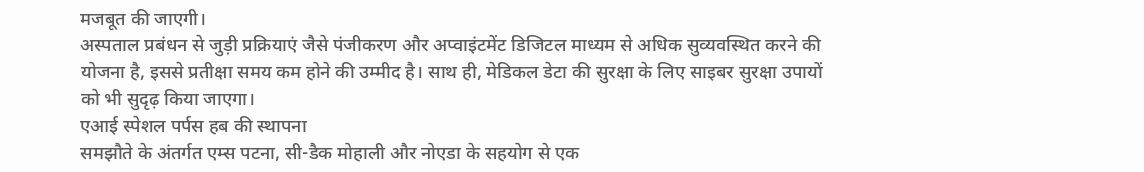मजबूत की जाएगी।
अस्पताल प्रबंधन से जुड़ी प्रक्रियाएं जैसे पंजीकरण और अप्वाइंटमेंट डिजिटल माध्यम से अधिक सुव्यवस्थित करने की योजना है, इससे प्रतीक्षा समय कम होने की उम्मीद है। साथ ही, मेडिकल डेटा की सुरक्षा के लिए साइबर सुरक्षा उपायों को भी सुदृढ़ किया जाएगा।
एआई स्पेशल पर्पस हब की स्थापना
समझौते के अंतर्गत एम्स पटना, सी-डैक मोहाली और नोएडा के सहयोग से एक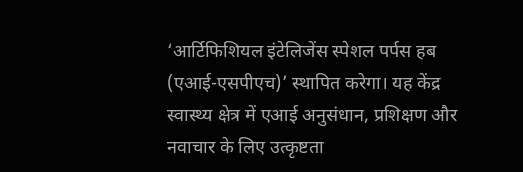‘आर्टिफिशियल इंटेलिजेंस स्पेशल पर्पस हब (एआई-एसपीएच)’ स्थापित करेगा। यह केंद्र स्वास्थ्य क्षेत्र में एआई अनुसंधान, प्रशिक्षण और नवाचार के लिए उत्कृष्टता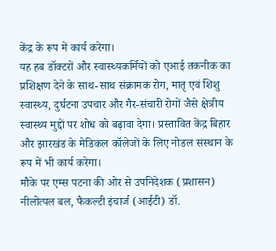केंद्र के रूप में कार्य करेगा।
यह हब डॉक्टरों और स्वास्थ्यकर्मियों को एआई तकनीक का प्रशिक्षण देने के साथ-साथ संक्रामक रोग, मातृ एवं शिशु स्वास्थ्य, दुर्घटना उपचार और गैर-संचारी रोगों जैसे क्षेत्रीय स्वास्थ्य मुद्दों पर शोध को बढ़ावा देगा। प्रस्तावित केंद्र बिहार और झारखंड के मेडिकल कॉलेजों के लिए नोडल संस्थान के रूप में भी कार्य करेगा।
मौके पर एम्स पटना की ओर से उपनिदेशक (प्रशासन) नीलोत्पल बल, फैकल्टी इंचार्ज (आईटी) डॉ.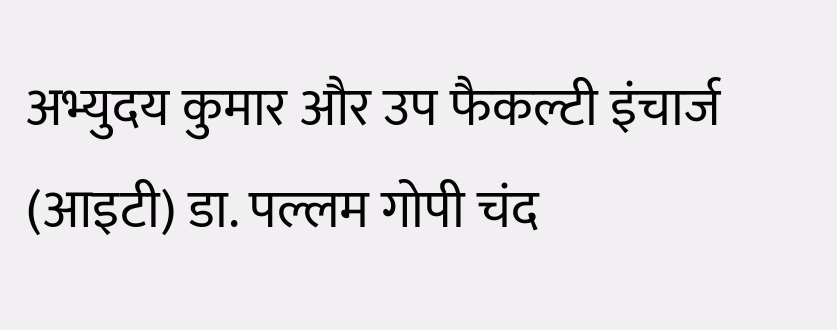अभ्युदय कुमार और उप फैकल्टी इंचार्ज (आइटी) डा. पल्लम गोपी चंद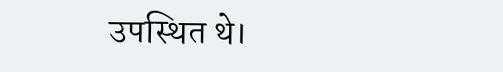उपस्थित थे।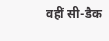वहीं सी-डैक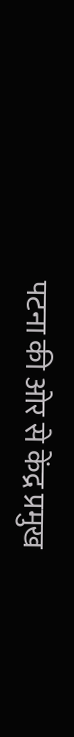पटना की ओर से केंद्र प्रमुख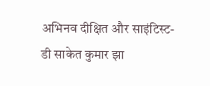अभिनव दीक्षित और साइंटिस्ट-डी साकेत कुमार झा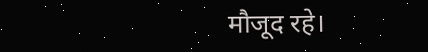मौजूद रहे।